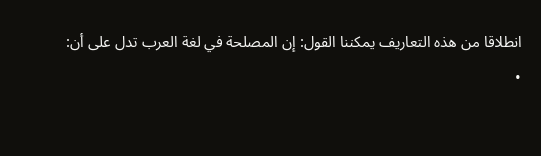انطلاقا من هذه التعاريف يمكننا القول: إن المصلحة في لغة العرب تدل على أن:
•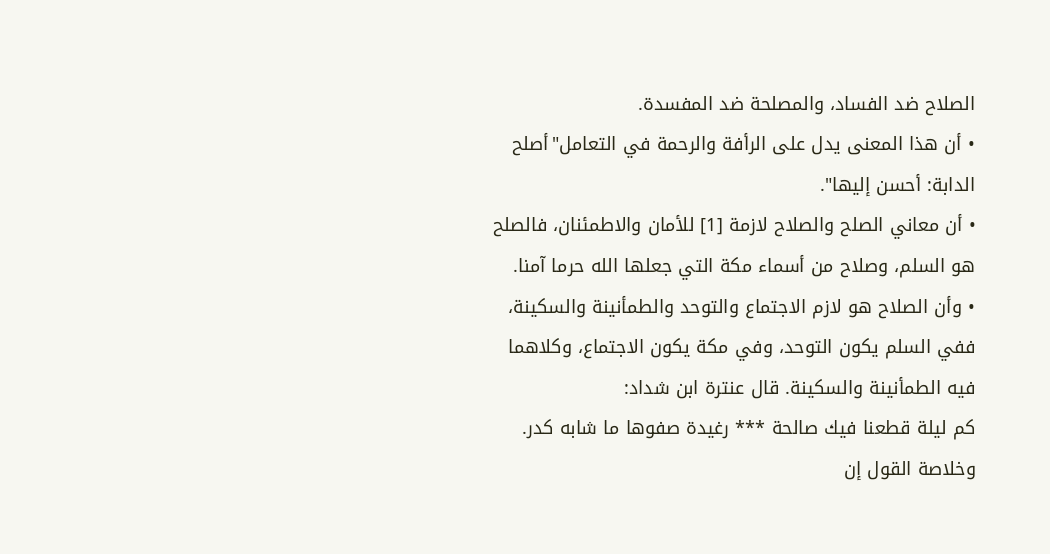الصلاح ضد الفساد، والمصلحة ضد المفسدة.
• أن هذا المعنى يدل على الرأفة والرحمة في التعامل"أصلح الدابة: أحسن إليها".
• أن معاني الصلح والصلاح لازمة [1] للأمان والاطمئنان، فالصلح هو السلم، وصلاح من أسماء مكة التي جعلها الله حرما آمنا.
• وأن الصلاح هو لازم الاجتماع والتوحد والطمأنينة والسكينة، ففي السلم يكون التوحد، وفي مكة يكون الاجتماع، وكلاهما فيه الطمأنينة والسكينة. قال عنترة ابن شداد:
كم ليلة قطعنا فيك صالحة *** رغيدة صفوها ما شابه كدر.
وخلاصة القول إن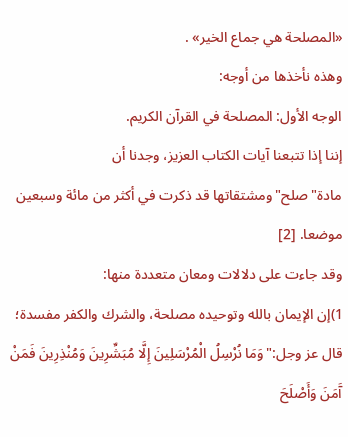«المصلحة هي جماع الخير» .
وهذه نأخذها من أوجه:
الوجه الأول: المصلحة في القرآن الكريم.
إننا إذا تتبعنا آيات الكتاب العزيز، وجدنا أن مادة"صلح"ومشتقاتها قد ذكرت في أكثر من مائة وسبعين موضعا. [2]
وقد جاءت على دلالات ومعان متعددة منها:
1)إن الإيمان بالله وتوحيده مصلحة، والشرك والكفر مفسدة؛ قال عز وجل:"وَمَا نُرْسِلُ الْمُرْسَلِينَ إِلَّا مُبَشِّرِينَ وَمُنْذِرِينَ فَمَنْ آَمَنَ وَأَصْلَحَ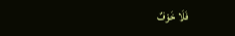فَلَا خَوْفٌ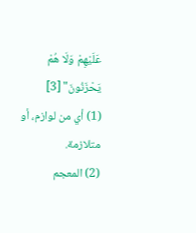عَلَيْهِمْ وَلَا هُمْ يَحْزَنُونَ" [3]
(1) أي من لوازم، أو متلازمة.
(2) المعجم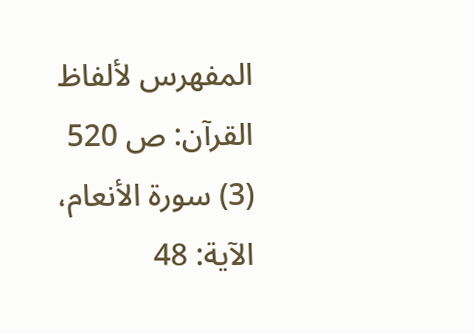المفهرس لألفاظ القرآن: ص 520
(3) سورة الأنعام، الآية: 48